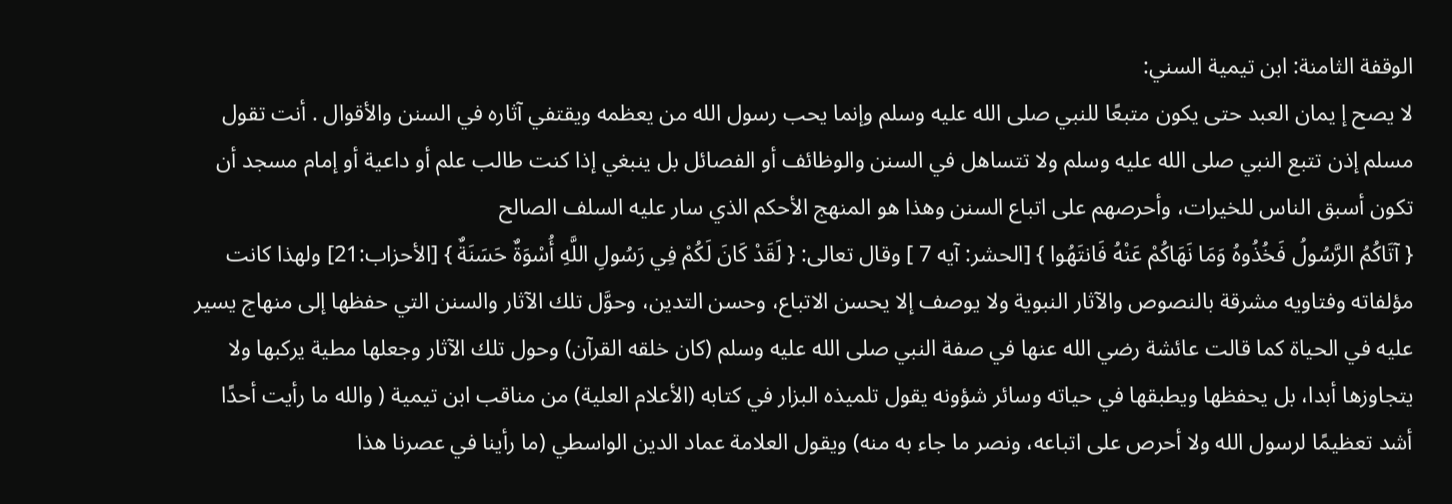الوقفة الثامنة: ابن تيمية السني:
لا يصح إ يمان العبد حتى يكون متبعًا للنبي صلى الله عليه وسلم وإنما يحب رسول الله من يعظمه ويقتفي آثاره في السنن والأقوال . أنت تقول مسلم إذن تتبع النبي صلى الله عليه وسلم ولا تتساهل في السنن والوظائف أو الفصائل بل ينبغي إذا كنت طالب علم أو داعية أو إمام مسجد أن تكون أسبق الناس للخيرات، وأحرصهم على اتباع السنن وهذا هو المنهج الأحكم الذي سار عليه السلف الصالح
{ آتَاكُمُ الرَّسُولُ فَخُذُوهُ وَمَا نَهَاكُمْ عَنْهُ فَانتَهُوا } [الحشر: آيه 7 ] وقال تعالى: { لَقَدْ كَانَ لَكُمْ فِي رَسُولِ اللَّهِ أُسْوَةٌ حَسَنَةٌ } [الأحزاب:21] ولهذا كانت مؤلفاته وفتاويه مشرقة بالنصوص والآثار النبوية ولا يوصف إلا يحسن الاتباع، وحسن التدين، وحوَّل تلك الآثار والسنن التي حفظها إلى منهاج يسير عليه في الحياة كما قالت عائشة رضي الله عنها في صفة النبي صلى الله عليه وسلم (كان خلقه القرآن) وحول تلك الآثار وجعلها مطية يركبها ولا يتجاوزها أبدا، بل يحفظها ويطبقها في حياته وسائر شؤونه يقول تلميذه البزار في كتابه (الأعلام العلية) من مناقب ابن تيمية ( والله ما رأيت أحدًا أشد تعظيمًا لرسول الله ولا أحرص على اتباعه، ونصر ما جاء به منه) ويقول العلامة عماد الدين الواسطي (ما رأينا في عصرنا هذا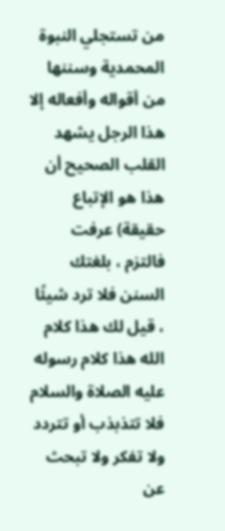من تستجلي النبوة المحمدية وسننها من أقواله وأفعاله إلا هذا الرجل يشهد القلب الصحيح أن هذا هو الإتباع حقيقة) عرفت فالتزم ، بلغتك السنن فلا ترد شيئًا ، قيل لك هذا كلام الله هذا كلام رسوله عليه الصلاة والسلام فلا تتذبذب أو تتردد ولا تفكر ولا تبحث عن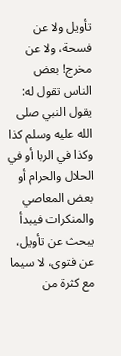تأويل ولا عن فسحة، ولا عن مخرج! بعض الناس تقول له: يقول النبي صلى الله عليه وسلم كذا وكذا في الربا أو في الحلال والحرام أو بعض المعاصي والمنكرات فيبدأ يبحث عن تأويل، عن فتوى، لا سيما مع كثرة من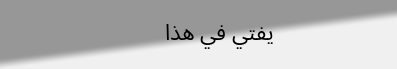يفتي في هذا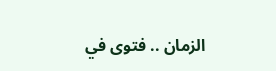الزمان .. فتوى في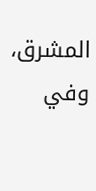المشرق، وفي